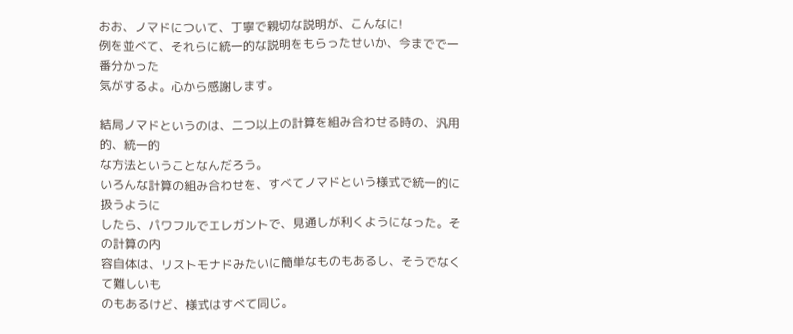おお、ノマドについて、丁寧で親切な説明が、こんなに!
例を並べて、それらに統一的な説明をもらったせいか、今までで一番分かった
気がするよ。心から感謝します。

結局ノマドというのは、二つ以上の計算を組み合わせる時の、汎用的、統一的
な方法ということなんだろう。
いろんな計算の組み合わせを、すべてノマドという様式で統一的に扱うように
したら、パワフルでエレガントで、見通しが利くようになった。その計算の内
容自体は、リストモナドみたいに簡単なものもあるし、そうでなくて難しいも
のもあるけど、様式はすべて同じ。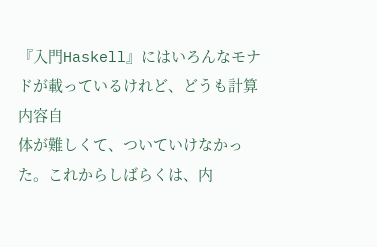『入門Haskell』にはいろんなモナドが載っているけれど、どうも計算内容自
体が難しくて、ついていけなかった。これからしばらくは、内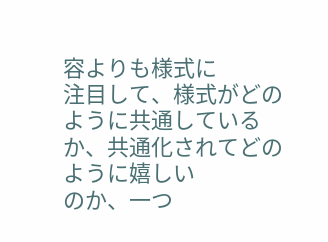容よりも様式に
注目して、様式がどのように共通しているか、共通化されてどのように嬉しい
のか、一つ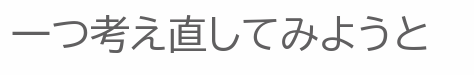一つ考え直してみようと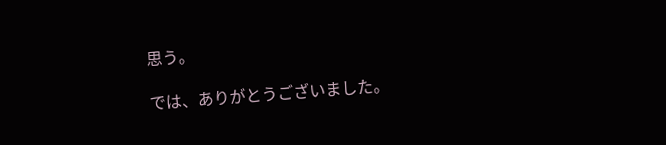思う。

では、ありがとうございました。